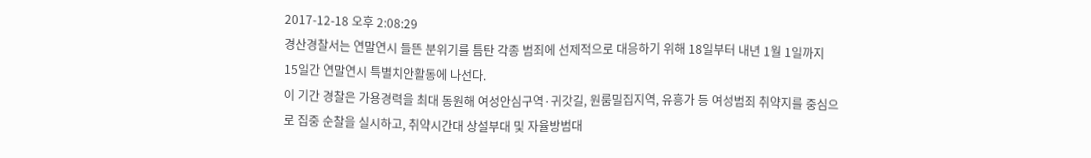2017-12-18 오후 2:08:29
경산경찰서는 연말연시 들뜬 분위기를 틈탄 각종 범죄에 선제적으로 대응하기 위해 18일부터 내년 1월 1일까지 15일간 연말연시 특별치안활동에 나선다.
이 기간 경찰은 가용경력을 최대 동원해 여성안심구역·귀갓길, 원룸밀집지역, 유흥가 등 여성범죄 취약지를 중심으로 집중 순찰을 실시하고, 취약시간대 상설부대 및 자율방범대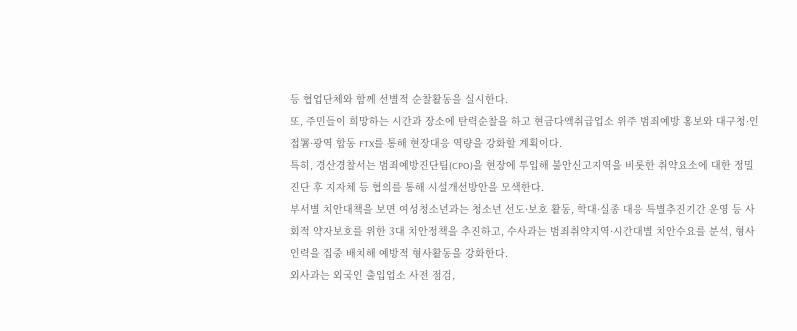등 협업단체와 함께 선별적 순찰활동을 실시한다.
또, 주민들이 희망하는 시간과 장소에 탄력순찰을 하고 현금다액취급업소 위주 범죄예방 홍보와 대구청·인접署·광역 합동 FTX를 통해 현장대응 역량을 강화할 계획이다.
특히, 경산경찰서는 범죄예방진단팀(CPO)을 현장에 투입해 불안신고지역을 비롯한 취약요소에 대한 정밀진단 후 지자체 등 협의를 통해 시설개선방안을 모색한다.
부서별 치안대책을 보면 여성청소년과는 청소년 선도·보호 활동, 학대·실종 대응 특별추진기간 운영 등 사회적 약자보호를 위한 3대 치안정책을 추진하고, 수사과는 범죄취약지역·시간대별 치안수요를 분석, 형사인력을 집중 배치해 예방적 형사활동을 강화한다.
외사과는 외국인 출입업소 사전 점검,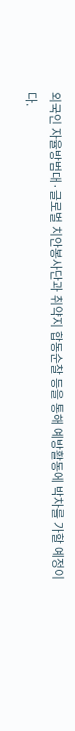외국인 자율방범대·글로벌 치안봉사단과 취약지 합동순찰 등을 통해 예방활동에 박차를 가할 예정이다.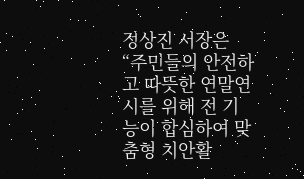정상진 서장은 “주민들의 안전하고 따뜻한 연말연시를 위해 전 기능이 합심하여 맞춤형 치안활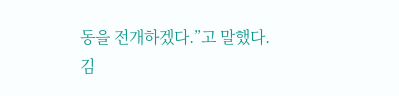동을 전개하겠다.”고 말했다.
김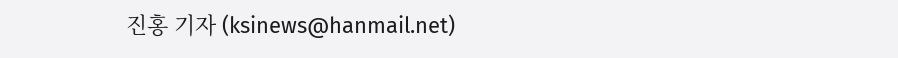진홍 기자 (ksinews@hanmail.net)